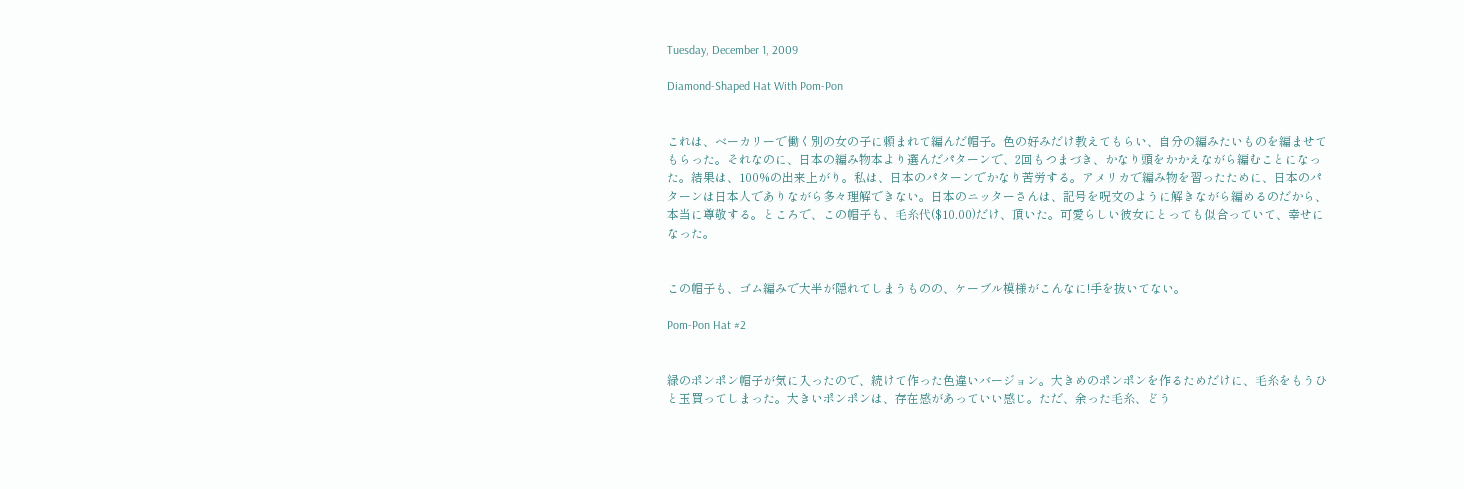Tuesday, December 1, 2009

Diamond-Shaped Hat With Pom-Pon


これは、ベーカリーで働く別の女の子に頼まれて編んだ帽子。色の好みだけ教えてもらい、自分の編みたいものを編ませてもらった。それなのに、日本の編み物本より選んだパターンで、2回もつまづき、かなり頭をかかえながら編むことになった。結果は、100%の出来上がり。私は、日本のパターンでかなり苦労する。アメリカで編み物を習ったために、日本のパターンは日本人でありながら多々理解できない。日本のニッターさんは、記号を呪文のように解きながら編めるのだから、本当に尊敬する。ところで、この帽子も、毛糸代($10.00)だけ、頂いた。可愛らしい彼女にとっても似合っていて、幸せになった。


この帽子も、ゴム編みで大半が隠れてしまうものの、ケーブル模様がこんなに!手を抜いてない。

Pom-Pon Hat #2


緑のポンポン帽子が気に入ったので、続けて作った色違いバージョン。大きめのポンポンを作るためだけに、毛糸をもうひと玉買ってしまった。大きいポンポンは、存在感があっていい感じ。ただ、余った毛糸、どう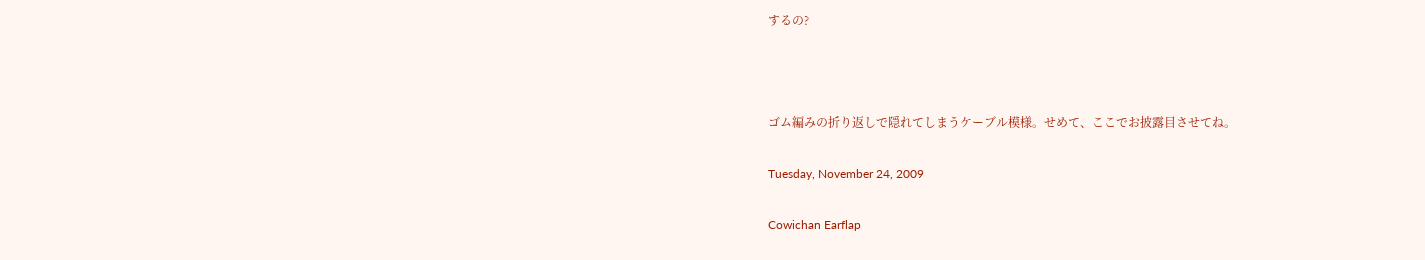するの?



ゴム編みの折り返しで隠れてしまうケーブル模様。せめて、ここでお披露目させてね。

Tuesday, November 24, 2009

Cowichan Earflap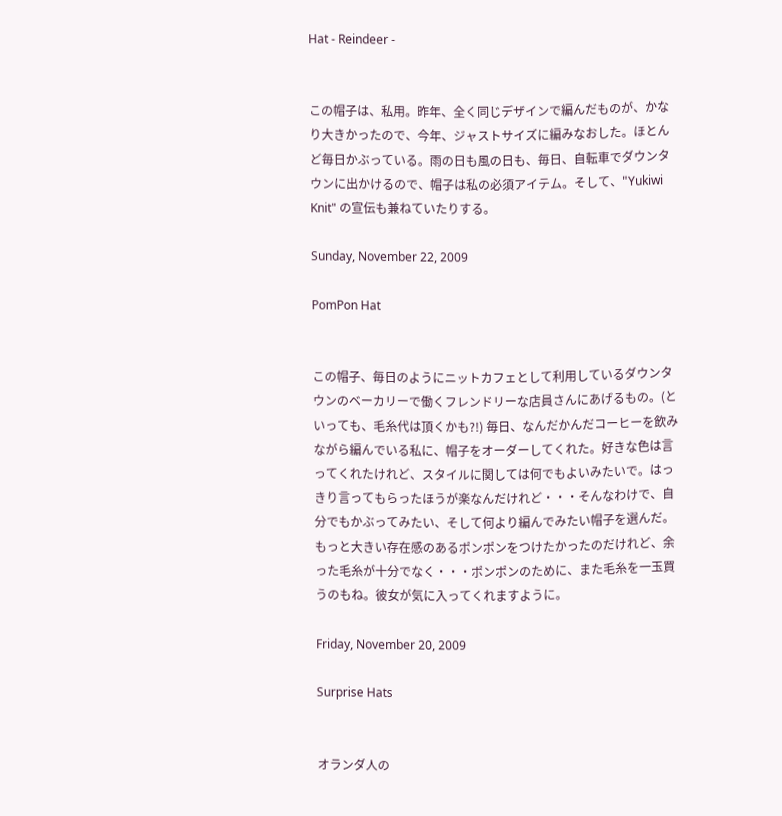Hat - Reindeer -


この帽子は、私用。昨年、全く同じデザインで編んだものが、かなり大きかったので、今年、ジャストサイズに編みなおした。ほとんど毎日かぶっている。雨の日も風の日も、毎日、自転車でダウンタウンに出かけるので、帽子は私の必須アイテム。そして、"Yukiwi Knit" の宣伝も兼ねていたりする。

Sunday, November 22, 2009

PomPon Hat


この帽子、毎日のようにニットカフェとして利用しているダウンタウンのベーカリーで働くフレンドリーな店員さんにあげるもの。(といっても、毛糸代は頂くかも?!) 毎日、なんだかんだコーヒーを飲みながら編んでいる私に、帽子をオーダーしてくれた。好きな色は言ってくれたけれど、スタイルに関しては何でもよいみたいで。はっきり言ってもらったほうが楽なんだけれど・・・そんなわけで、自分でもかぶってみたい、そして何より編んでみたい帽子を選んだ。もっと大きい存在感のあるポンポンをつけたかったのだけれど、余った毛糸が十分でなく・・・ポンポンのために、また毛糸を一玉買うのもね。彼女が気に入ってくれますように。

Friday, November 20, 2009

Surprise Hats


オランダ人の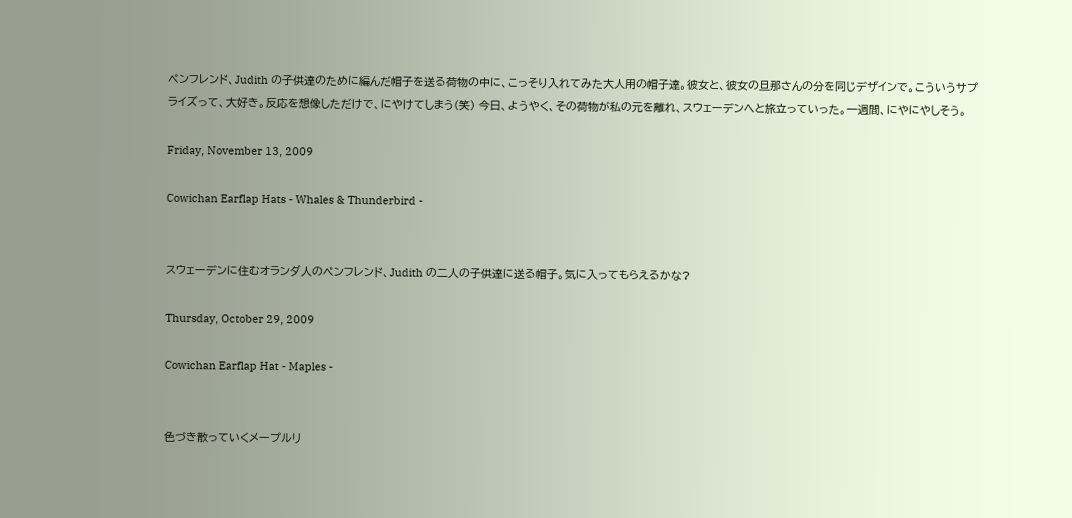ペンフレンド、Judith の子供達のために編んだ帽子を送る荷物の中に、こっそり入れてみた大人用の帽子達。彼女と、彼女の旦那さんの分を同じデザインで。こういうサプライズって、大好き。反応を想像しただけで、にやけてしまう(笑) 今日、ようやく、その荷物が私の元を離れ、スウェーデンへと旅立っていった。一週間、にやにやしそう。

Friday, November 13, 2009

Cowichan Earflap Hats - Whales & Thunderbird -


スウェーデンに住むオランダ人のペンフレンド、Judith の二人の子供達に送る帽子。気に入ってもらえるかな?

Thursday, October 29, 2009

Cowichan Earflap Hat - Maples -


色づき散っていくメープルリ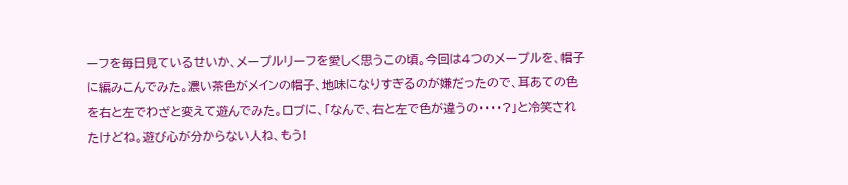ーフを毎日見ているせいか、メープルリーフを愛しく思うこの頃。今回は4つのメープルを、帽子に編みこんでみた。濃い茶色がメインの帽子、地味になりすぎるのが嫌だったので、耳あての色を右と左でわざと変えて遊んでみた。ロブに、「なんで、右と左で色が違うの・・・・?」と冷笑されたけどね。遊び心が分からない人ね、もう!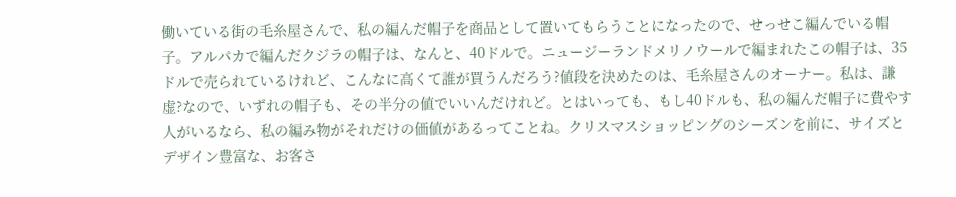働いている街の毛糸屋さんで、私の編んだ帽子を商品として置いてもらうことになったので、せっせこ編んでいる帽子。アルパカで編んだクジラの帽子は、なんと、40ドルで。ニュージーランドメリノウールで編まれたこの帽子は、35ドルで売られているけれど、こんなに高くて誰が買うんだろう?値段を決めたのは、毛糸屋さんのオーナー。私は、謙虚?なので、いずれの帽子も、その半分の値でいいんだけれど。とはいっても、もし40ドルも、私の編んだ帽子に費やす人がいるなら、私の編み物がそれだけの価値があるってことね。クリスマスショッピングのシーズンを前に、サイズとデザイン豊富な、お客さ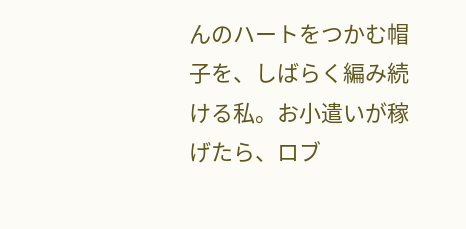んのハートをつかむ帽子を、しばらく編み続ける私。お小遣いが稼げたら、ロブ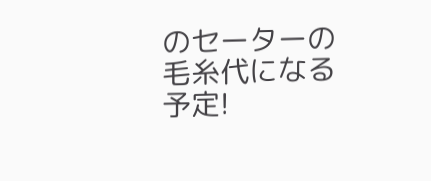のセーターの毛糸代になる予定!